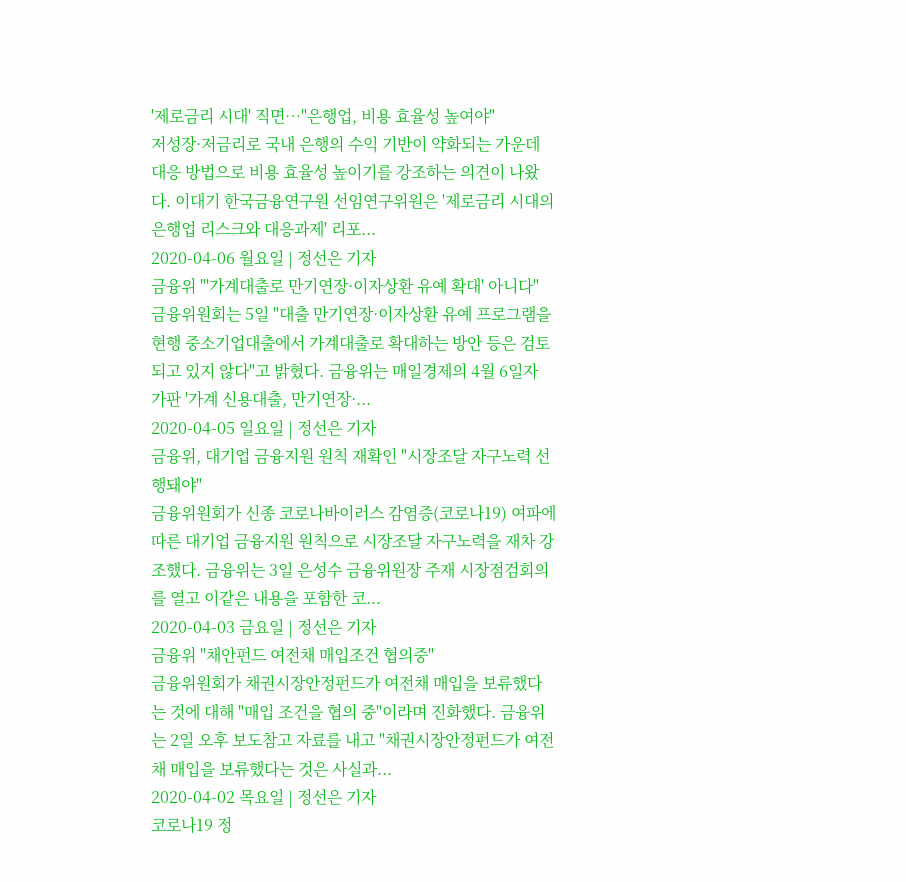'제로금리 시대' 직면…"은행업, 비용 효율성 높여야"
저성장·저금리로 국내 은행의 수익 기반이 약화되는 가운데 대응 방법으로 비용 효율성 높이기를 강조하는 의견이 나왔다. 이대기 한국금융연구원 선임연구위원은 '제로금리 시대의 은행업 리스크와 대응과제' 리포...
2020-04-06 월요일 | 정선은 기자
금융위 "'가계대출로 만기연장·이자상환 유예 확대' 아니다"
금융위원회는 5일 "대출 만기연장·이자상환 유예 프로그램을 현행 중소기업대출에서 가계대출로 확대하는 방안 등은 검토되고 있지 않다"고 밝혔다. 금융위는 매일경제의 4월 6일자 가판 '가계 신용대출, 만기연장·...
2020-04-05 일요일 | 정선은 기자
금융위, 대기업 금융지원 원칙 재확인 "시장조달 자구노력 선행돼야"
금융위원회가 신종 코로나바이러스 감염증(코로나19) 여파에 따른 대기업 금융지원 원칙으로 시장조달 자구노력을 재차 강조했다. 금융위는 3일 은성수 금융위원장 주재 시장점검회의를 열고 이같은 내용을 포함한 코...
2020-04-03 금요일 | 정선은 기자
금융위 "채안펀드 여전채 매입조건 협의중"
금융위원회가 채권시장안정펀드가 여전채 매입을 보류했다는 것에 대해 "매입 조건을 협의 중"이라며 진화했다. 금융위는 2일 오후 보도참고 자료를 내고 "채권시장안정펀드가 여전채 매입을 보류했다는 것은 사실과...
2020-04-02 목요일 | 정선은 기자
코로나19 정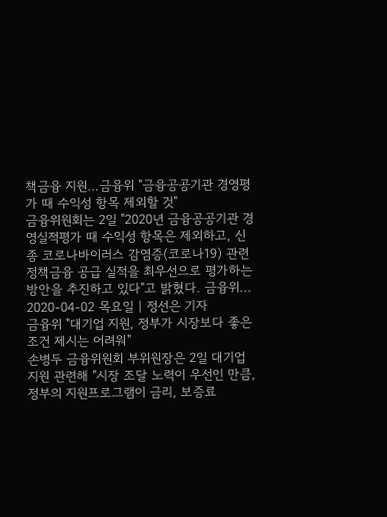책금융 지원…금융위 "금융공공기관 경영평가 때 수익성 항목 제외할 것"
금융위원회는 2일 "2020년 금융공공기관 경영실적평가 때 수익성 항목은 제외하고, 신종 코로나바이러스 감염증(코로나19) 관련 정책금융 공급 실적을 최우선으로 평가하는 방안을 추진하고 있다"고 밝혔다. 금융위...
2020-04-02 목요일 | 정선은 기자
금융위 "대기업 지원, 정부가 시장보다 좋은 조건 제시는 어려워"
손병두 금융위원회 부위원장은 2일 대기업 지원 관련해 "시장 조달 노력이 우선인 만큼, 정부의 지원프로그램이 금리, 보증료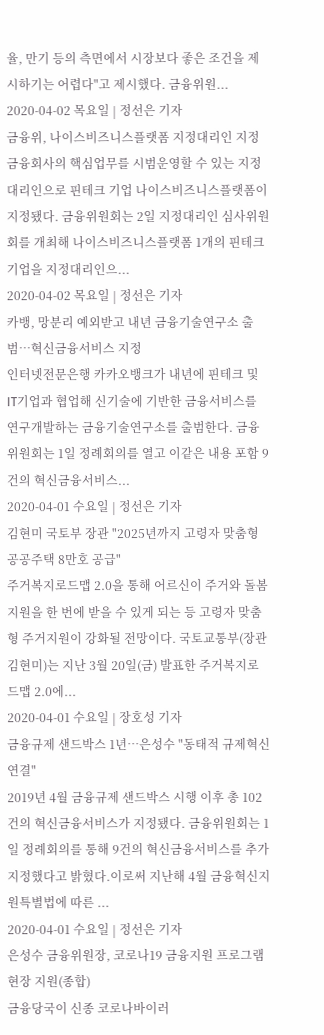율, 만기 등의 측면에서 시장보다 좋은 조건을 제시하기는 어렵다"고 제시했다. 금융위원...
2020-04-02 목요일 | 정선은 기자
금융위, 나이스비즈니스플랫폼 지정대리인 지정
금융회사의 핵심업무를 시범운영할 수 있는 지정대리인으로 핀테크 기업 나이스비즈니스플랫폼이 지정됐다. 금융위원회는 2일 지정대리인 심사위원회를 개최해 나이스비즈니스플랫폼 1개의 핀테크기업을 지정대리인으...
2020-04-02 목요일 | 정선은 기자
카뱅, 망분리 예외받고 내년 금융기술연구소 출범…혁신금융서비스 지정
인터넷전문은행 카카오뱅크가 내년에 핀테크 및 IT기업과 협업해 신기술에 기반한 금융서비스를 연구개발하는 금융기술연구소를 출범한다. 금융위원회는 1일 정례회의를 열고 이같은 내용 포함 9건의 혁신금융서비스...
2020-04-01 수요일 | 정선은 기자
김현미 국토부 장관 "2025년까지 고령자 맞춤형 공공주택 8만호 공급"
주거복지로드맵 2.0을 통해 어르신이 주거와 돌봄 지원을 한 번에 받을 수 있게 되는 등 고령자 맞춤형 주거지원이 강화될 전망이다. 국토교통부(장관 김현미)는 지난 3월 20일(금) 발표한 주거복지로드맵 2.0에...
2020-04-01 수요일 | 장호성 기자
금융규제 샌드박스 1년…은성수 "동태적 규제혁신 연결"
2019년 4월 금융규제 샌드박스 시행 이후 총 102건의 혁신금융서비스가 지정됐다. 금융위원회는 1일 정례회의를 통해 9건의 혁신금융서비스를 추가 지정했다고 밝혔다.이로써 지난해 4월 금융혁신지원특별법에 따른 ...
2020-04-01 수요일 | 정선은 기자
은성수 금융위원장, 코로나19 금융지원 프로그램 현장 지원(종합)
금융당국이 신종 코로나바이러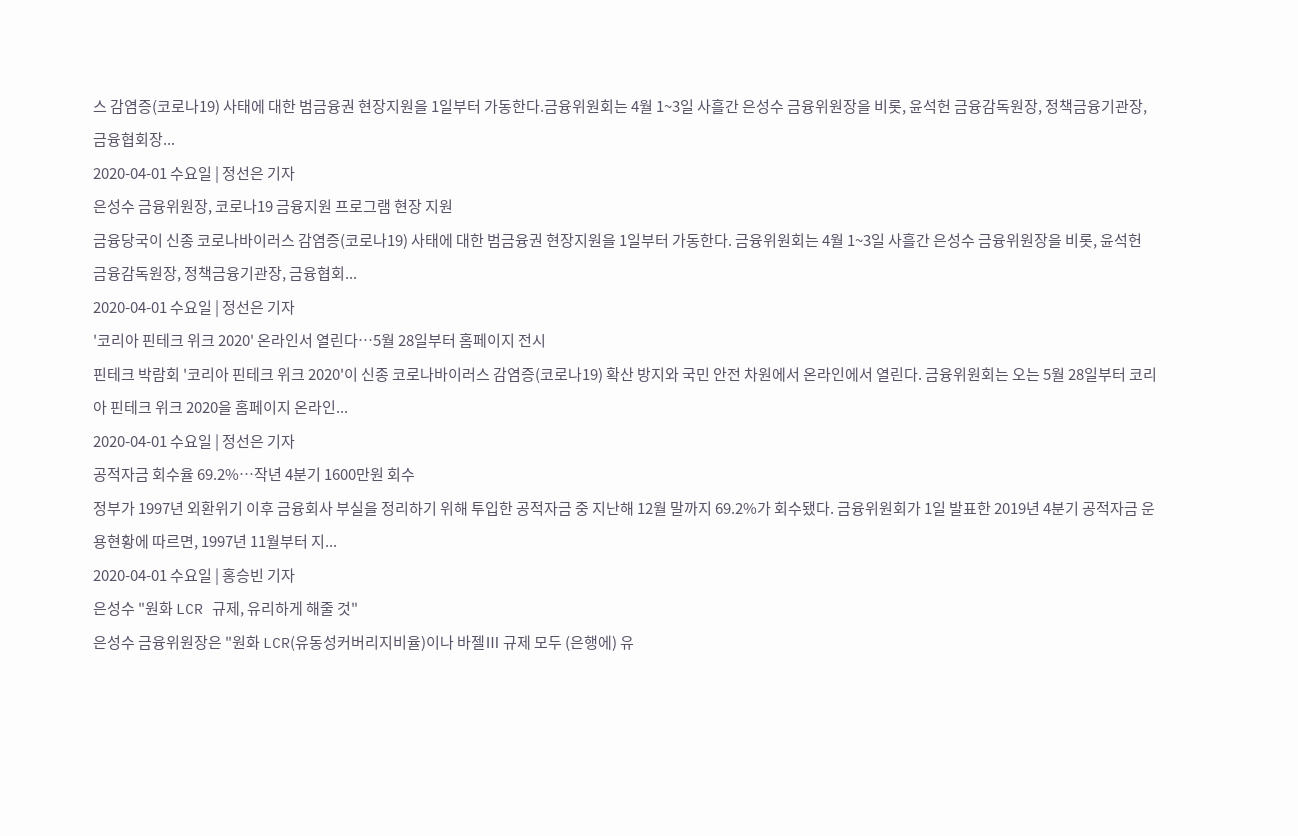스 감염증(코로나19) 사태에 대한 범금융권 현장지원을 1일부터 가동한다.금융위원회는 4월 1~3일 사흘간 은성수 금융위원장을 비롯, 윤석헌 금융감독원장, 정책금융기관장, 금융협회장...
2020-04-01 수요일 | 정선은 기자
은성수 금융위원장, 코로나19 금융지원 프로그램 현장 지원
금융당국이 신종 코로나바이러스 감염증(코로나19) 사태에 대한 범금융권 현장지원을 1일부터 가동한다. 금융위원회는 4월 1~3일 사흘간 은성수 금융위원장을 비롯, 윤석헌 금융감독원장, 정책금융기관장, 금융협회...
2020-04-01 수요일 | 정선은 기자
'코리아 핀테크 위크 2020' 온라인서 열린다…5월 28일부터 홈페이지 전시
핀테크 박람회 '코리아 핀테크 위크 2020'이 신종 코로나바이러스 감염증(코로나19) 확산 방지와 국민 안전 차원에서 온라인에서 열린다. 금융위원회는 오는 5월 28일부터 코리아 핀테크 위크 2020을 홈페이지 온라인...
2020-04-01 수요일 | 정선은 기자
공적자금 회수율 69.2%…작년 4분기 1600만원 회수
정부가 1997년 외환위기 이후 금융회사 부실을 정리하기 위해 투입한 공적자금 중 지난해 12월 말까지 69.2%가 회수됐다. 금융위원회가 1일 발표한 2019년 4분기 공적자금 운용현황에 따르면, 1997년 11월부터 지...
2020-04-01 수요일 | 홍승빈 기자
은성수 "원화 LCR 규제, 유리하게 해줄 것"
은성수 금융위원장은 "원화 LCR(유동성커버리지비율)이나 바젤Ⅲ 규제 모두 (은행에) 유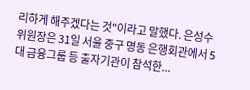리하게 해주겠다는 것"이라고 말했다. 은성수 위원장은 31일 서울 중구 명동 은행회관에서 5대 금융그룹 등 출자기관이 참석한...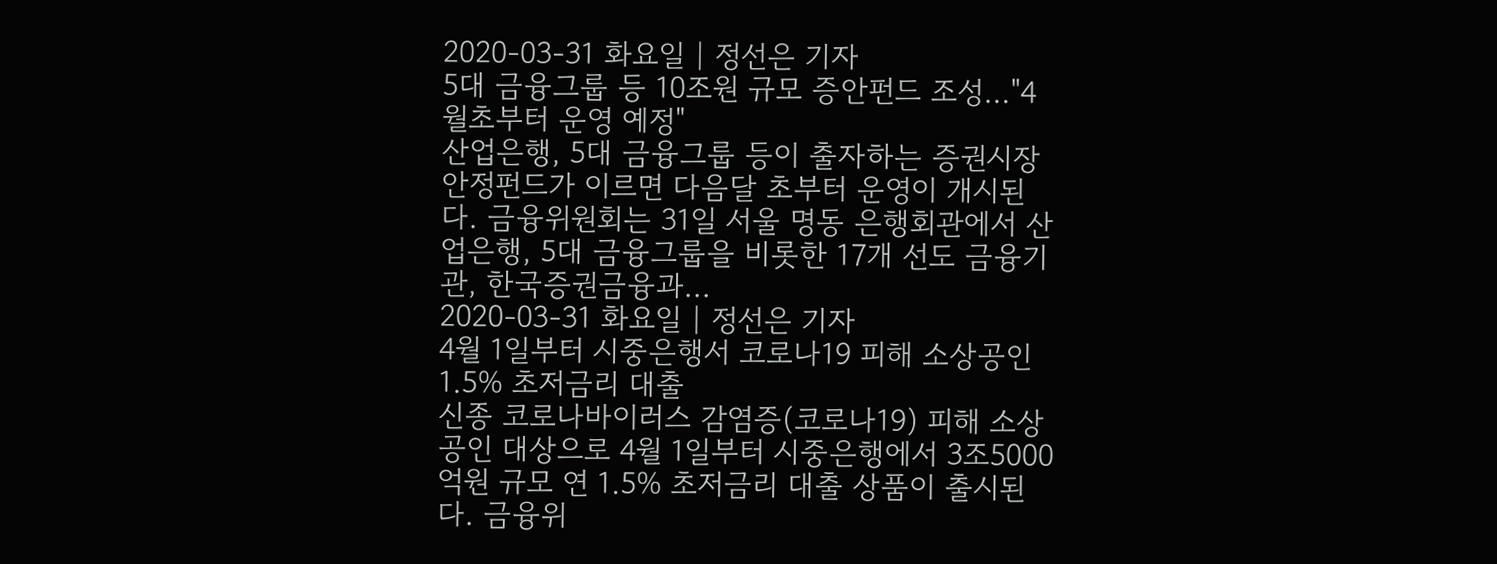2020-03-31 화요일 | 정선은 기자
5대 금융그룹 등 10조원 규모 증안펀드 조성…"4월초부터 운영 예정"
산업은행, 5대 금융그룹 등이 출자하는 증권시장안정펀드가 이르면 다음달 초부터 운영이 개시된다. 금융위원회는 31일 서울 명동 은행회관에서 산업은행, 5대 금융그룹을 비롯한 17개 선도 금융기관, 한국증권금융과...
2020-03-31 화요일 | 정선은 기자
4월 1일부터 시중은행서 코로나19 피해 소상공인 1.5% 초저금리 대출
신종 코로나바이러스 감염증(코로나19) 피해 소상공인 대상으로 4월 1일부터 시중은행에서 3조5000억원 규모 연 1.5% 초저금리 대출 상품이 출시된다. 금융위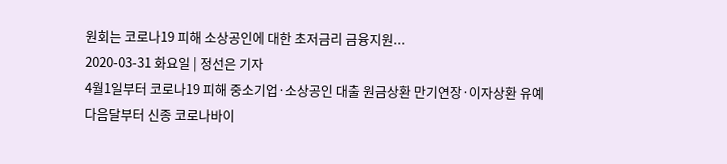원회는 코로나19 피해 소상공인에 대한 초저금리 금융지원...
2020-03-31 화요일 | 정선은 기자
4월1일부터 코로나19 피해 중소기업·소상공인 대출 원금상환 만기연장·이자상환 유예
다음달부터 신종 코로나바이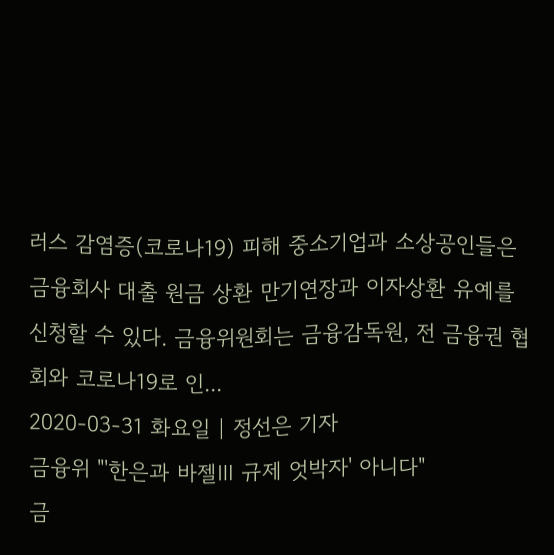러스 감염증(코로나19) 피해 중소기업과 소상공인들은 금융회사 대출 원금 상환 만기연장과 이자상환 유예를 신청할 수 있다. 금융위원회는 금융감독원, 전 금융권 협회와 코로나19로 인...
2020-03-31 화요일 | 정선은 기자
금융위 "'한은과 바젤Ⅲ 규제 엇박자' 아니다"
금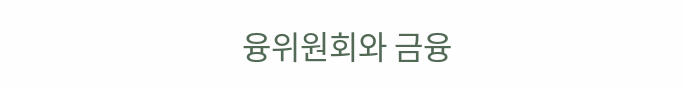융위원회와 금융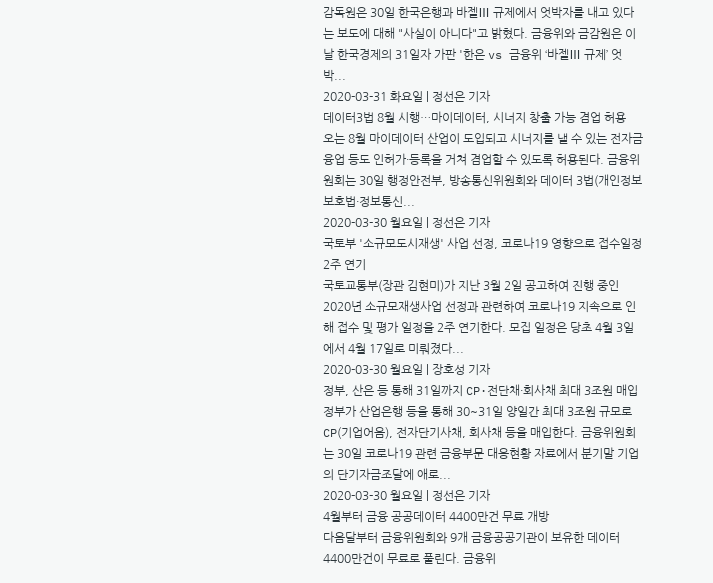감독원은 30일 한국은행과 바젤Ⅲ 규제에서 엇박자를 내고 있다는 보도에 대해 "사실이 아니다"고 밝혔다. 금융위와 금감원은 이날 한국경제의 31일자 가판 '한은 vs 금융위 ‘바젤Ⅲ 규제’ 엇박...
2020-03-31 화요일 | 정선은 기자
데이터3법 8월 시행…마이데이터, 시너지 창출 가능 겸업 허용
오는 8월 마이데이터 산업이 도입되고 시너지를 낼 수 있는 전자금융업 등도 인허가·등록을 거쳐 겸업할 수 있도록 허용된다. 금융위원회는 30일 행정안전부, 방송통신위원회와 데이터 3법(개인정보보호법·정보통신...
2020-03-30 월요일 | 정선은 기자
국토부 '소규모도시재생' 사업 선정, 코로나19 영향으로 접수일정 2주 연기
국토교통부(장관 김현미)가 지난 3월 2일 공고하여 진행 중인 2020년 소규모재생사업 선정과 관련하여 코로나19 지속으로 인해 접수 및 평가 일정을 2주 연기한다. 모집 일정은 당초 4월 3일에서 4월 17일로 미뤄졌다...
2020-03-30 월요일 | 장호성 기자
정부, 산은 등 통해 31일까지 CP·전단채·회사채 최대 3조원 매입
정부가 산업은행 등을 통해 30~31일 양일간 최대 3조원 규모로 CP(기업어음), 전자단기사채, 회사채 등을 매입한다. 금융위원회는 30일 코로나19 관련 금융부문 대응현황 자료에서 분기말 기업의 단기자금조달에 애로...
2020-03-30 월요일 | 정선은 기자
4월부터 금융 공공데이터 4400만건 무료 개방
다음달부터 금융위원회와 9개 금융공공기관이 보유한 데이터 4400만건이 무료로 풀린다. 금융위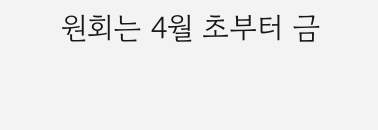원회는 4월 초부터 금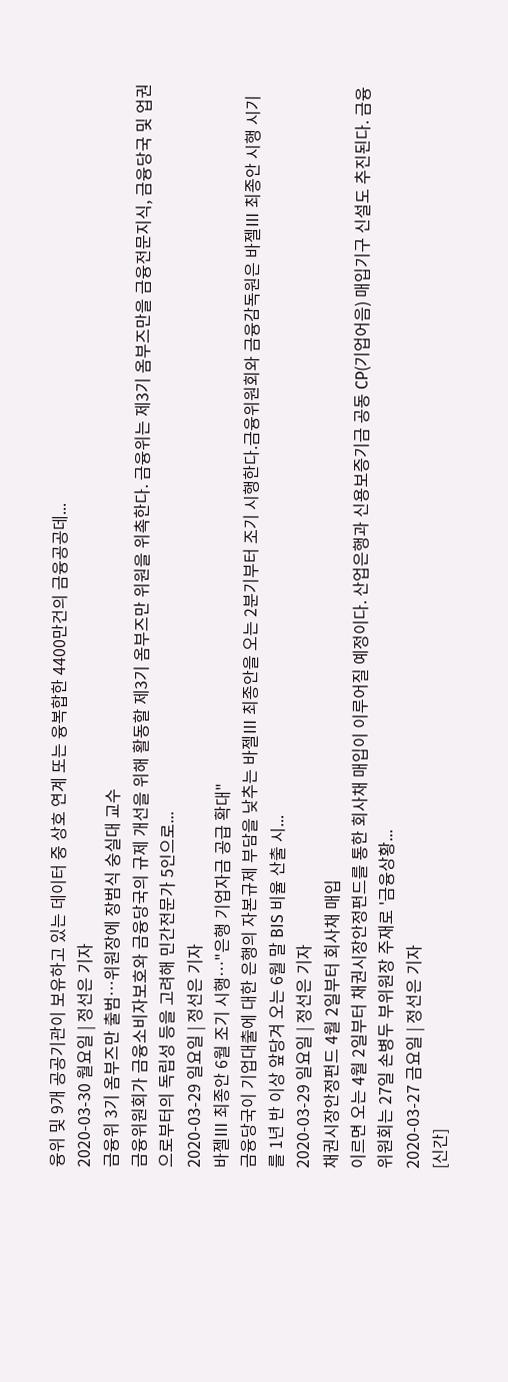융위 및 9개 공공기관이 보유하고 있는 데이터 중 상호 연계 또는 융복합한 4400만건의 금융공공데...
2020-03-30 월요일 | 정선은 기자
금융위 3기 옴부즈만 출범…위원장에 장범식 숭실대 교수
금융위원회가 금융소비자보호와 금융당국의 규제 개선을 위해 활동할 제3기 옴부즈만 위원을 위촉한다. 금융위는 제3기 옴부즈만을 금융전문지식, 금융당국 및 업권으로부터의 독립성 등을 고려해 민간전문가 5인으로...
2020-03-29 일요일 | 정선은 기자
바젤Ⅲ 최종안 6월 조기 시행…"은행 기업자금 공급 확대"
금융당국이 기업대출에 대한 은행의 자본규제 부담을 낮추는 바젤Ⅲ 최종안을 오는 2분기부터 조기 시행한다.금융위원회와 금융감독원은 바젤Ⅲ 최종안 시행 시기를 1년 반 이상 앞당겨 오는 6월 말 BIS 비율 산출 시...
2020-03-29 일요일 | 정선은 기자
채권시장안정펀드 4월 2일부터 회사채 매입
이르면 오는 4월 2일부터 채권시장안정펀드를 통한 회사채 매입이 이루어질 예정이다. 산업은행과 신용보증기금 공동 CP(기업어음) 매입기구 신설도 추진된다. 금융위원회는 27일 손병두 부위원장 주재로 '금융상황...
2020-03-27 금요일 | 정선은 기자
[신간]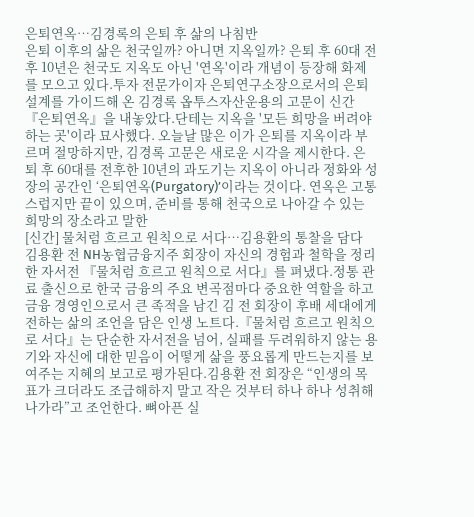은퇴연옥…김경록의 은퇴 후 삶의 나침반
은퇴 이후의 삶은 천국일까? 아니면 지옥일까? 은퇴 후 60대 전후 10년은 천국도 지옥도 아닌 '연옥'이라 개념이 등장해 화제를 모으고 있다.투자 전문가이자 은퇴연구소장으로서의 은퇴 설계를 가이드해 온 김경록 옵투스자산운용의 고문이 신간 『은퇴연옥』을 내놓았다.단테는 지옥을 '모든 희망을 버려야 하는 곳'이라 묘사했다. 오늘날 많은 이가 은퇴를 지옥이라 부르며 절망하지만, 김경록 고문은 새로운 시각을 제시한다. 은퇴 후 60대를 전후한 10년의 과도기는 지옥이 아니라 정화와 성장의 공간인 ‘은퇴연옥(Purgatory)’이라는 것이다. 연옥은 고통스럽지만 끝이 있으며, 준비를 통해 천국으로 나아갈 수 있는 희망의 장소라고 말한
[신간] 물처럼 흐르고 원칙으로 서다…김용환의 통찰을 담다
김용환 전 NH농협금융지주 회장이 자신의 경험과 철학을 정리한 자서전 『물처럼 흐르고 원칙으로 서다』를 펴냈다.정통 관료 출신으로 한국 금융의 주요 변곡점마다 중요한 역할을 하고 금융 경영인으로서 큰 족적을 남긴 김 전 회장이 후배 세대에게 전하는 삶의 조언을 담은 인생 노트다.『물처럼 흐르고 원칙으로 서다』는 단순한 자서전을 넘어, 실패를 두려워하지 않는 용기와 자신에 대한 믿음이 어떻게 삶을 풍요롭게 만드는지를 보여주는 지혜의 보고로 평가된다.김용환 전 회장은 “인생의 목표가 크더라도 조급해하지 말고 작은 것부터 하나 하나 성취해 나가라”고 조언한다. 뼈아픈 실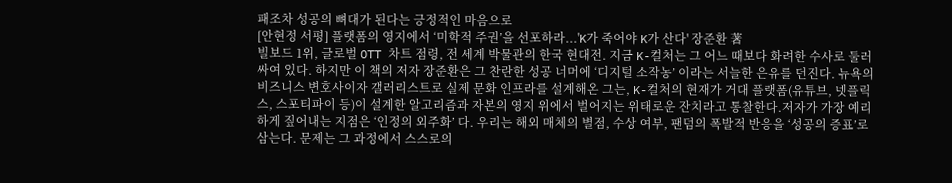패조차 성공의 뼈대가 된다는 긍정적인 마음으로
[안현정 서평] 플랫폼의 영지에서 ‘미학적 주권’을 선포하라...'K가 죽어야 K가 산다' 장준환 著
빌보드 1위, 글로벌 OTT 차트 점령, 전 세계 박물관의 한국 현대전. 지금 K-컬처는 그 어느 때보다 화려한 수사로 둘러싸여 있다. 하지만 이 책의 저자 장준환은 그 찬란한 성공 너머에 ‘디지털 소작농’ 이라는 서늘한 은유를 던진다. 뉴욕의 비즈니스 변호사이자 갤러리스트로 실제 문화 인프라를 설계해온 그는, K-컬처의 현재가 거대 플랫폼(유튜브, 넷플릭스, 스포티파이 등)이 설계한 알고리즘과 자본의 영지 위에서 벌어지는 위태로운 잔치라고 통찰한다.저자가 가장 예리하게 짚어내는 지점은 ‘인정의 외주화’ 다. 우리는 해외 매체의 별점, 수상 여부, 팬덤의 폭발적 반응을 ‘성공의 증표’로 삼는다. 문제는 그 과정에서 스스로의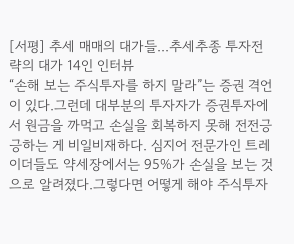[서평] 추세 매매의 대가들...추세추종 투자전략의 대가 14인 인터뷰
“손해 보는 주식투자를 하지 말라”는 증권 격언이 있다.그런데 대부분의 투자자가 증권투자에서 원금을 까먹고 손실을 회복하지 못해 전전긍긍하는 게 비일비재하다. 심지어 전문가인 트레이더들도 약세장에서는 95%가 손실을 보는 것으로 알려졌다.그렇다면 어떻게 해야 주식투자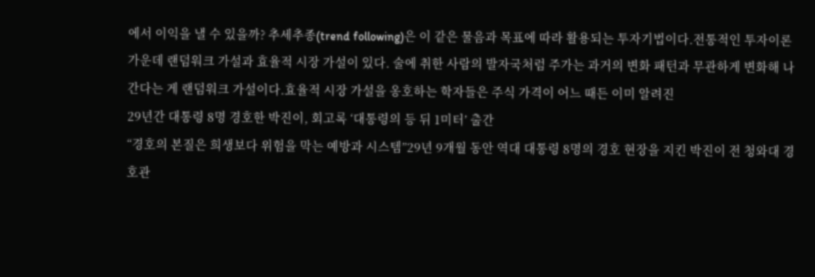에서 이익을 낼 수 있을까? 추세추종(trend following)은 이 같은 물음과 목표에 따라 활용되는 투자기법이다.전통적인 투자이론 가운데 랜덤워크 가설과 효율적 시장 가설이 있다. 술에 취한 사람의 발자국처럼 주가는 과거의 변화 패턴과 무관하게 변화해 나간다는 게 랜덤워크 가설이다.효율적 시장 가설을 옹호하는 학자들은 주식 가격이 어느 때든 이미 알려진
29년간 대통령 8명 경호한 박진이, 회고록 ‘대통령의 등 뒤 1미터’ 출간
“경호의 본질은 희생보다 위험을 막는 예방과 시스템”29년 9개월 동안 역대 대통령 8명의 경호 현장을 지킨 박진이 전 청와대 경호관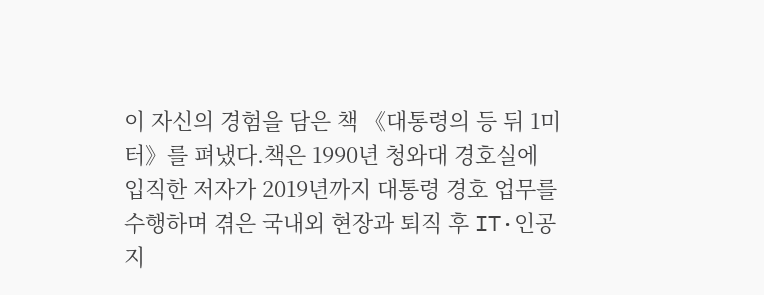이 자신의 경험을 담은 책 《대통령의 등 뒤 1미터》를 펴냈다.책은 1990년 청와대 경호실에 입직한 저자가 2019년까지 대통령 경호 업무를 수행하며 겪은 국내외 현장과 퇴직 후 IT·인공지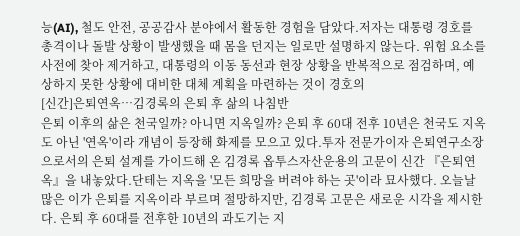능(AI), 철도 안전, 공공감사 분야에서 활동한 경험을 담았다.저자는 대통령 경호를 총격이나 돌발 상황이 발생했을 때 몸을 던지는 일로만 설명하지 않는다. 위험 요소를 사전에 찾아 제거하고, 대통령의 이동 동선과 현장 상황을 반복적으로 점검하며, 예상하지 못한 상황에 대비한 대체 계획을 마련하는 것이 경호의
[신간]은퇴연옥…김경록의 은퇴 후 삶의 나침반
은퇴 이후의 삶은 천국일까? 아니면 지옥일까? 은퇴 후 60대 전후 10년은 천국도 지옥도 아닌 '연옥'이라 개념이 등장해 화제를 모으고 있다.투자 전문가이자 은퇴연구소장으로서의 은퇴 설계를 가이드해 온 김경록 옵투스자산운용의 고문이 신간 『은퇴연옥』을 내놓았다.단테는 지옥을 '모든 희망을 버려야 하는 곳'이라 묘사했다. 오늘날 많은 이가 은퇴를 지옥이라 부르며 절망하지만, 김경록 고문은 새로운 시각을 제시한다. 은퇴 후 60대를 전후한 10년의 과도기는 지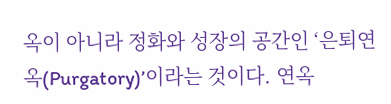옥이 아니라 정화와 성장의 공간인 ‘은퇴연옥(Purgatory)’이라는 것이다. 연옥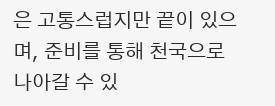은 고통스럽지만 끝이 있으며, 준비를 통해 천국으로 나아갈 수 있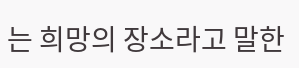는 희망의 장소라고 말한